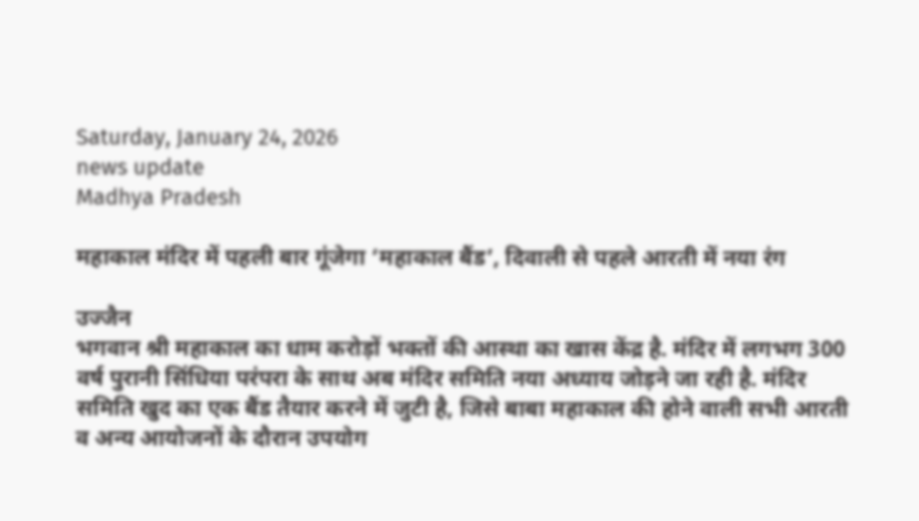Saturday, January 24, 2026
news update
Madhya Pradesh

महाकाल मंदिर में पहली बार गूंजेगा ‘महाकाल बैंड’, दिवाली से पहले आरती में नया रंग

उज्जैन
भगवान श्री महाकाल का धाम करोड़ों भक्तों की आस्था का खास केंद्र है. मंदिर में लगभग 300 वर्ष पुरानी सिंधिया परंपरा के साथ अब मंदिर समिति नया अध्याय जोड़ने जा रही है. मंदिर समिति खुद का एक बैंड तैयार करने में जुटी है, जिसे बाबा महाकाल की होने वाली सभी आरती व अन्य आयोजनों के दौरान उपयोग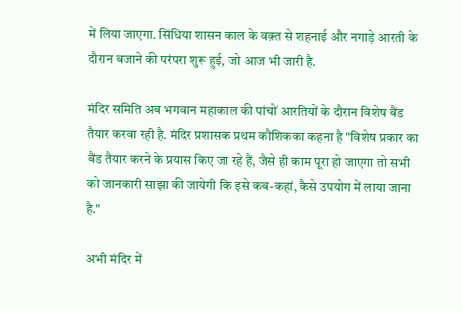में लिया जाएगा. सिंधिया शासन काल के वक़्त से शहनाई और नगाड़े आरती के दौरान बजाने की परंपरा शुरू हुई, जो आज भी जारी है.

मंदिर समिति अब भगवान महाकाल की पांचों आरतियों के दौरान विशेष बैंड तैयार करवा रही है. मंदिर प्रशासक प्रथम कौशिकका कहना है "विशेष प्रकार का बैंड तैयार करने के प्रयास किए जा रहे हैं, जैसे ही काम पूरा हो जाएगा तो सभी को जानकारी साझा की जायेगी कि इसे कब-कहां, कैसे उपयोग में लाया जाना है."

अभी मंदिर में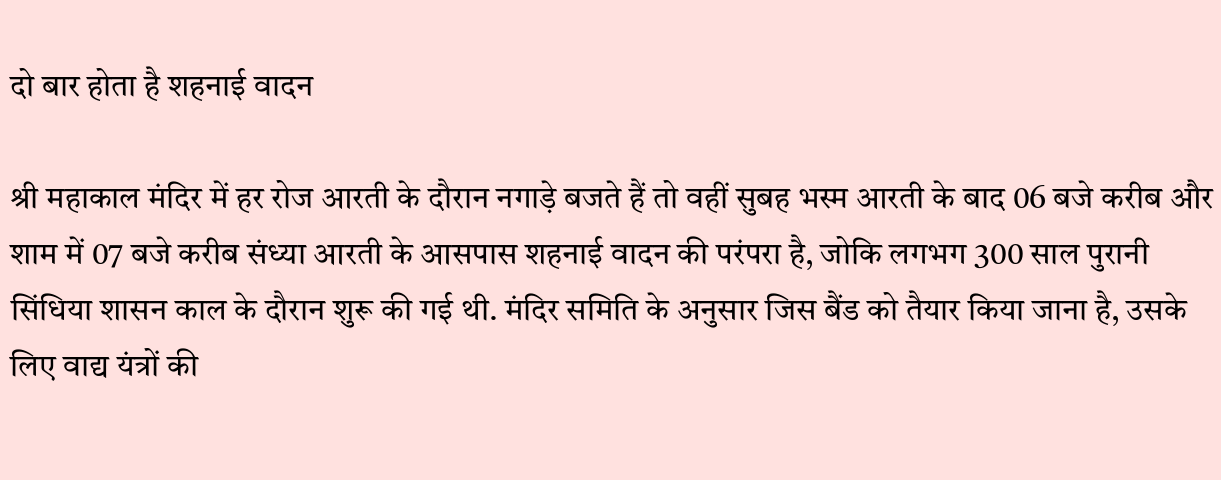दो बार होता है शहनाई वादन

श्री महाकाल मंदिर में हर रोज आरती के दौरान नगाड़े बजते हैं तो वहीं सुबह भस्म आरती के बाद 06 बजे करीब और शाम में 07 बजे करीब संध्या आरती के आसपास शहनाई वादन की परंपरा है, जोकि लगभग 300 साल पुरानी सिंधिया शासन काल के दौरान शुरू की गई थी. मंदिर समिति के अनुसार जिस बैंड को तैयार किया जाना है, उसके लिए वाद्य यंत्रों की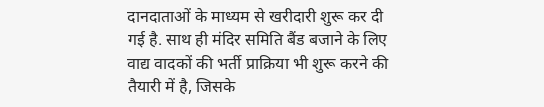दानदाताओं के माध्यम से खरीदारी शुरू कर दी गई है. साथ ही मंदिर समिति बैंड बजाने के लिए वाद्य वादकों की भर्ती प्राक्रिया भी शुरू करने की तैयारी में है, जिसके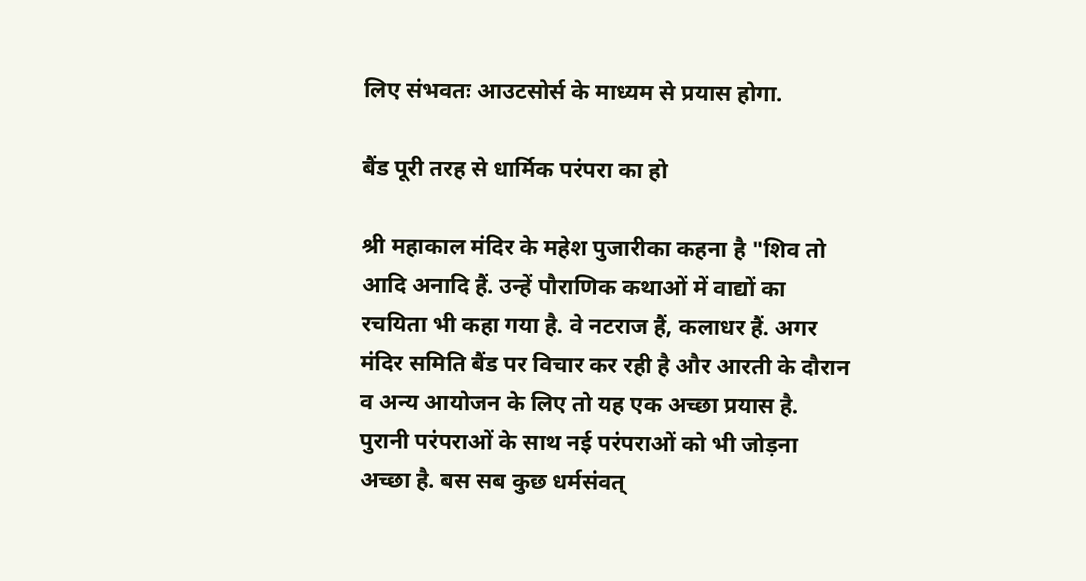लिए संभवतः आउटसोर्स के माध्यम से प्रयास होगा.

बैंड पूरी तरह से धार्मिक परंपरा का हो

श्री महाकाल मंदिर के महेश पुजारीका कहना है "शिव तो आदि अनादि हैं. उन्हें पौराणिक कथाओं में वाद्यों का रचयिता भी कहा गया है. वे नटराज हैं, कलाधर हैं. अगर मंदिर समिति बैंड पर विचार कर रही है और आरती के दौरान व अन्य आयोजन के लिए तो यह एक अच्छा प्रयास है. पुरानी परंपराओं के साथ नई परंपराओं को भी जोड़ना अच्छा है. बस सब कुछ धर्मसंवत्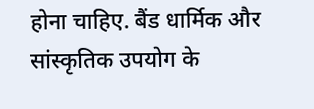होना चाहिए. बैंड धार्मिक और सांस्कृतिक उपयोग के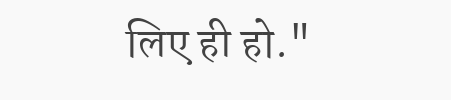लिए ही हो."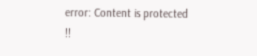error: Content is protected !!